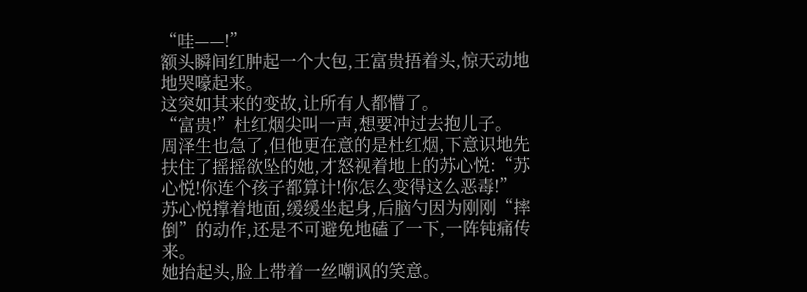“哇——!”
额头瞬间红肿起一个大包,王富贵捂着头,惊天动地地哭嚎起来。
这突如其来的变故,让所有人都懵了。
“富贵!”杜红烟尖叫一声,想要冲过去抱儿子。
周泽生也急了,但他更在意的是杜红烟,下意识地先扶住了摇摇欲坠的她,才怒视着地上的苏心悦:“苏心悦!你连个孩子都算计!你怎么变得这么恶毒!”
苏心悦撑着地面,缓缓坐起身,后脑勺因为刚刚“摔倒”的动作,还是不可避免地磕了一下,一阵钝痛传来。
她抬起头,脸上带着一丝嘲讽的笑意。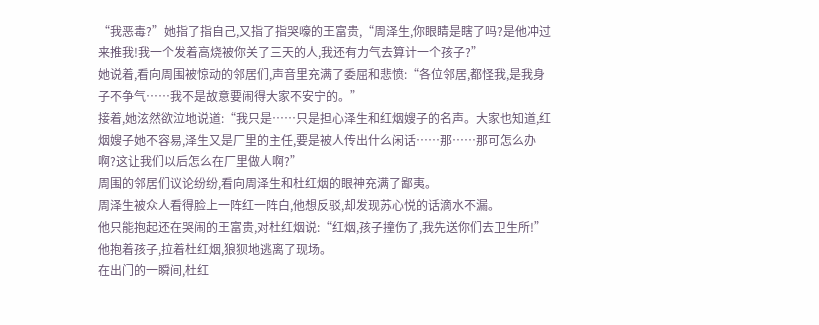“我恶毒?”她指了指自己,又指了指哭嚎的王富贵,“周泽生,你眼睛是瞎了吗?是他冲过来推我!我一个发着高烧被你关了三天的人,我还有力气去算计一个孩子?”
她说着,看向周围被惊动的邻居们,声音里充满了委屈和悲愤:“各位邻居,都怪我,是我身子不争气……我不是故意要闹得大家不安宁的。”
接着,她泫然欲泣地说道:“我只是……只是担心泽生和红烟嫂子的名声。大家也知道,红烟嫂子她不容易,泽生又是厂里的主任,要是被人传出什么闲话……那……那可怎么办啊?这让我们以后怎么在厂里做人啊?”
周围的邻居们议论纷纷,看向周泽生和杜红烟的眼神充满了鄙夷。
周泽生被众人看得脸上一阵红一阵白,他想反驳,却发现苏心悦的话滴水不漏。
他只能抱起还在哭闹的王富贵,对杜红烟说:“红烟,孩子撞伤了,我先送你们去卫生所!”
他抱着孩子,拉着杜红烟,狼狈地逃离了现场。
在出门的一瞬间,杜红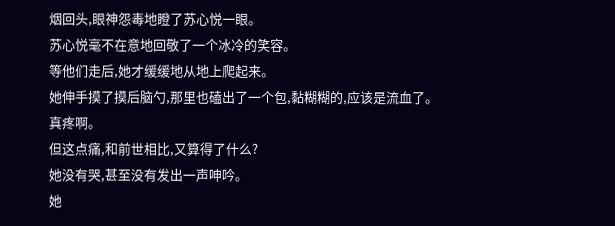烟回头,眼神怨毒地瞪了苏心悦一眼。
苏心悦毫不在意地回敬了一个冰冷的笑容。
等他们走后,她才缓缓地从地上爬起来。
她伸手摸了摸后脑勺,那里也磕出了一个包,黏糊糊的,应该是流血了。
真疼啊。
但这点痛,和前世相比,又算得了什么?
她没有哭,甚至没有发出一声呻吟。
她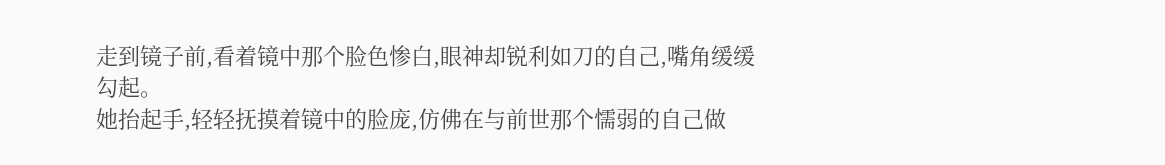走到镜子前,看着镜中那个脸色惨白,眼神却锐利如刀的自己,嘴角缓缓勾起。
她抬起手,轻轻抚摸着镜中的脸庞,仿佛在与前世那个懦弱的自己做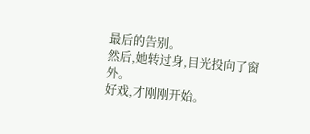最后的告别。
然后,她转过身,目光投向了窗外。
好戏,才刚刚开始。